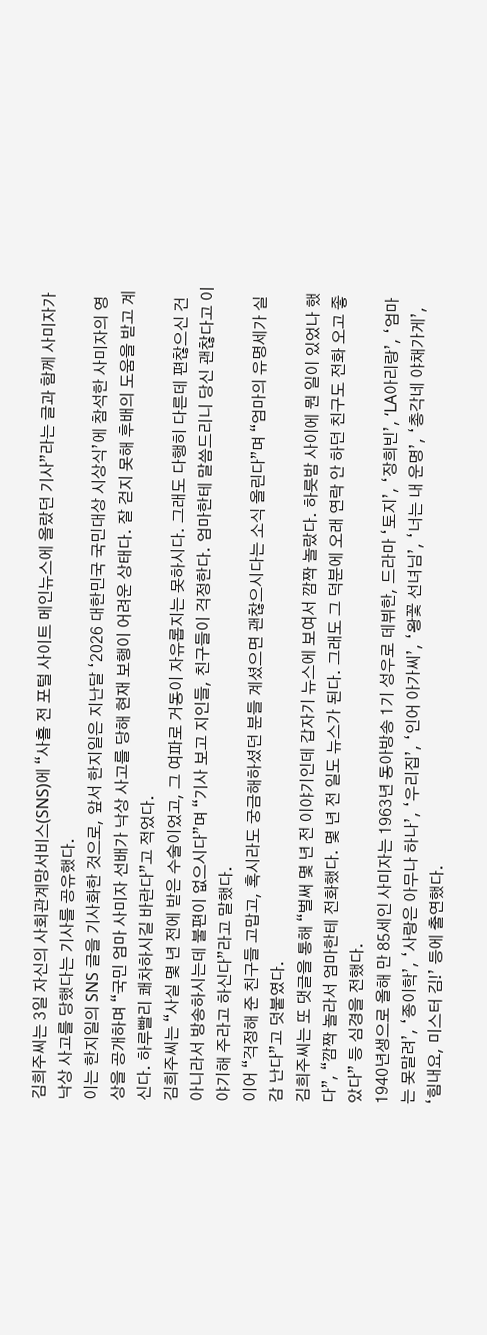김희주씨는 3일 자신의 사회관계망서비스(SNS)에 “사흘 전 포털 사이트 메인뉴스에 올랐던 기사”라는 글과 함께 사미자가 낙상 사고를 당했다는 기사를 공유했다.
이는 한지일의 SNS 글을 기사화한 것으로, 앞서 한지일은 지난달 ‘2026 대한민국 국민대상 시상식’에 참석한 사미자의 영상을 공개하며 “국민 엄마 사미자 선배가 낙상 사고를 당해 현재 보행이 어려운 상태다. 잘 걷지 못해 후배의 도움을 받고 계신다. 하루빨리 쾌차하시길 바란다”고 적었다.
김희주씨는 “사실 몇 년 전에 받은 수술이었고, 그 여파로 거동이 자유롭지는 못하시다. 그래도 다행히 다른데 편찮으신 건 아니라서 방송하시는데 불편이 없으시다”며 “기사 보고 지인들, 친구들이 걱정한다. 엄마한테 말씀드리니 당신 괜찮다고 이야기해 주라고 하신다”라고 말했다.
이어 “걱정해 준 친구들 고맙고, 혹시라도 궁금해하셨던 분들 계셨으면 괜찮으시다는 소식 올린다”며 “엄마의 유명세가 실감 난다”고 덧붙였다.
김희주씨는 또 댓글을 통해 “벌써 몇 년 전 이야기인데 갑자기 뉴스에 보여서 깜짝 놀랐다. 하룻밤 사이에 뭔 일이 있었나 했다”, “깜짝 놀라서 엄마한테 전화했다. 몇 년 전 일도 뉴스가 된다. 그래도 그 덕분에 오래 연락 안 하던 친구도 전화 오고 좋았다” 등 심경을 전했다.
1940년생으로 올해 만 85세인 사미자는 1963년 동아방송 1기 성우로 데뷔한, 드라마 ‘토지’, ‘장희빈’, ‘LA아리랑’, ‘엄마는 못말려’, ‘종이학’, ‘사랑은 아무나 하나’, ‘우리집’, ‘인어 아가씨’, ‘왕꽃 선녀님’, ‘너는 내 운명’, ‘총각네 야채가게’, ‘힘내요, 미스터 김!’ 등에 출연했다.